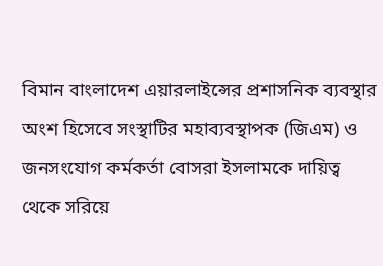বিমান বাংলাদেশ এয়ারলাইন্সের প্রশাসনিক ব্যবস্থার অংশ হিসেবে সংস্থাটির মহাব্যবস্থাপক (জিএম) ও জনসংযোগ কর্মকর্তা বোসরা ইসলামকে দায়িত্ব থেকে সরিয়ে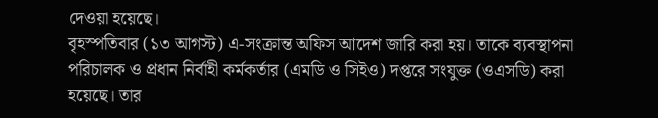দেওয়া হয়েছে।
বৃহস্পতিবার (১৩ আগস্ট) এ-সংক্রান্ত অফিস আদেশ জারি করা হয়। তাকে ব্যবস্থাপনা পরিচালক ও প্রধান নির্বাহী কর্মকর্তার (এমডি ও সিইও) দপ্তরে সংযুক্ত (ওএসডি) করা হয়েছে। তার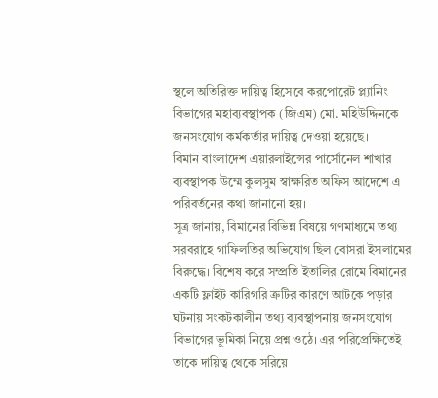স্থলে অতিরিক্ত দায়িত্ব হিসেবে করপোরেট প্ল্যানিং বিভাগের মহাব্যবস্থাপক (জিএম) মো. মহিউদ্দিনকে জনসংযোগ কর্মকর্তার দায়িত্ব দেওয়া হয়েছে।
বিমান বাংলাদেশ এয়ারলাইন্সের পার্সোনেল শাখার ব্যবস্থাপক উম্মে কুলসুম স্বাক্ষরিত অফিস আদেশে এ পরিবর্তনের কথা জানানো হয়।
সূত্র জানায়, বিমানের বিভিন্ন বিষয়ে গণমাধ্যমে তথ্য সরবরাহে গাফিলতির অভিযোগ ছিল বোসরা ইসলামের বিরুদ্ধে। বিশেষ করে সম্প্রতি ইতালির রোমে বিমানের একটি ফ্লাইট কারিগরি ত্রুটির কারণে আটকে পড়ার ঘটনায় সংকটকালীন তথ্য ব্যবস্থাপনায় জনসংযোগ বিভাগের ভূমিকা নিয়ে প্রশ্ন ওঠে। এর পরিপ্রেক্ষিতেই তাকে দায়িত্ব থেকে সরিয়ে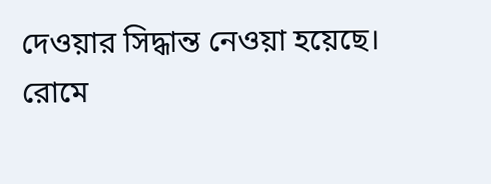দেওয়ার সিদ্ধান্ত নেওয়া হয়েছে।
রোমে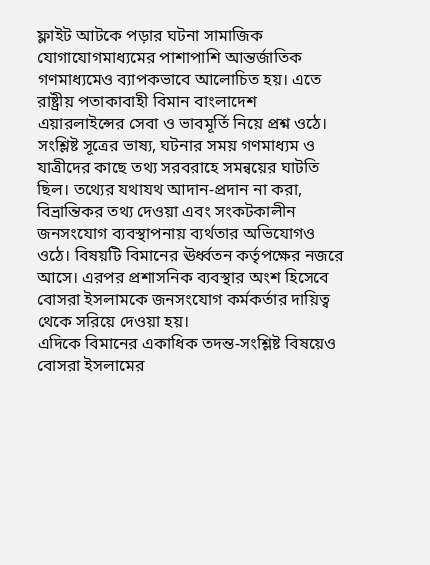ফ্লাইট আটকে পড়ার ঘটনা সামাজিক যোগাযোগমাধ্যমের পাশাপাশি আন্তর্জাতিক গণমাধ্যমেও ব্যাপকভাবে আলোচিত হয়। এতে রাষ্ট্রীয় পতাকাবাহী বিমান বাংলাদেশ এয়ারলাইন্সের সেবা ও ভাবমূর্তি নিয়ে প্রশ্ন ওঠে।
সংশ্লিষ্ট সূত্রের ভাষ্য, ঘটনার সময় গণমাধ্যম ও যাত্রীদের কাছে তথ্য সরবরাহে সমন্বয়ের ঘাটতি ছিল। তথ্যের যথাযথ আদান-প্রদান না করা, বিভ্রান্তিকর তথ্য দেওয়া এবং সংকটকালীন জনসংযোগ ব্যবস্থাপনায় ব্যর্থতার অভিযোগও ওঠে। বিষয়টি বিমানের ঊর্ধ্বতন কর্তৃপক্ষের নজরে আসে। এরপর প্রশাসনিক ব্যবস্থার অংশ হিসেবে বোসরা ইসলামকে জনসংযোগ কর্মকর্তার দায়িত্ব থেকে সরিয়ে দেওয়া হয়।
এদিকে বিমানের একাধিক তদন্ত-সংশ্লিষ্ট বিষয়েও বোসরা ইসলামের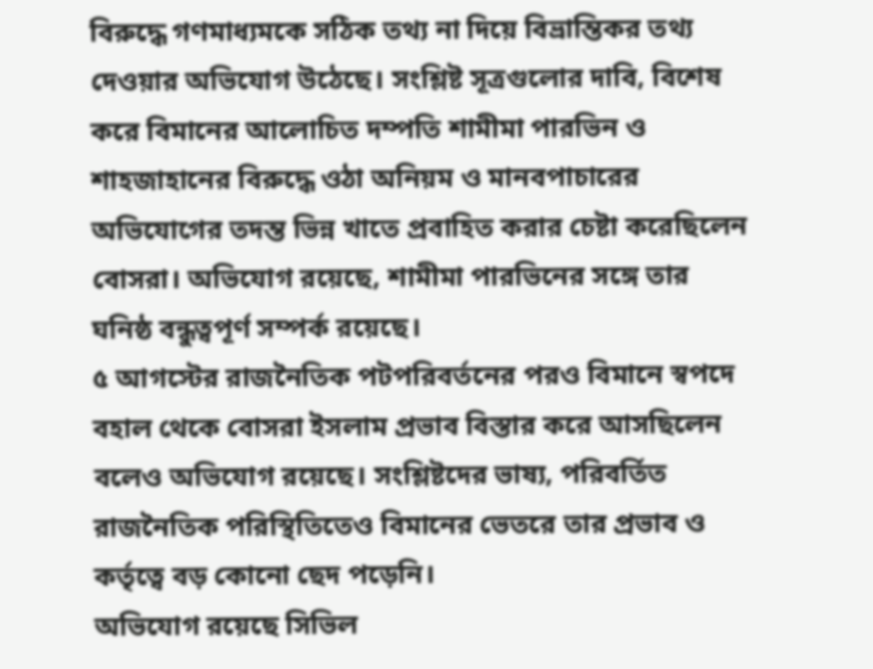বিরুদ্ধে গণমাধ্যমকে সঠিক তথ্য না দিয়ে বিভ্রান্তিকর তথ্য দেওয়ার অভিযোগ উঠেছে। সংশ্লিষ্ট সূত্রগুলোর দাবি, বিশেষ করে বিমানের আলোচিত দম্পতি শামীমা পারভিন ও শাহজাহানের বিরুদ্ধে ওঠা অনিয়ম ও মানবপাচারের অভিযোগের তদন্ত ভিন্ন খাতে প্রবাহিত করার চেষ্টা করেছিলেন বোসরা। অভিযোগ রয়েছে, শামীমা পারভিনের সঙ্গে তার ঘনিষ্ঠ বন্ধুত্বপূর্ণ সম্পর্ক রয়েছে।
৫ আগস্টের রাজনৈতিক পটপরিবর্তনের পরও বিমানে স্বপদে বহাল থেকে বোসরা ইসলাম প্রভাব বিস্তার করে আসছিলেন বলেও অভিযোগ রয়েছে। সংশ্লিষ্টদের ভাষ্য, পরিবর্তিত রাজনৈতিক পরিস্থিতিতেও বিমানের ভেতরে তার প্রভাব ও কর্তৃত্বে বড় কোনো ছেদ পড়েনি।
অভিযোগ রয়েছে সিভিল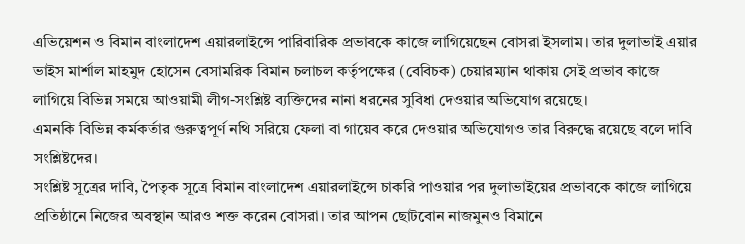এভিয়েশন ও বিমান বাংলাদেশ এয়ারলাইন্সে পারিবারিক প্রভাবকে কাজে লাগিয়েছেন বোসরা ইসলাম। তার দুলাভাই এয়ার ভাইস মার্শাল মাহমুদ হোসেন বেসামরিক বিমান চলাচল কর্তৃপক্ষের (বেবিচক) চেয়ারম্যান থাকায় সেই প্রভাব কাজে লাগিয়ে বিভিন্ন সময়ে আওয়ামী লীগ-সংশ্লিষ্ট ব্যক্তিদের নানা ধরনের সুবিধা দেওয়ার অভিযোগ রয়েছে।
এমনকি বিভিন্ন কর্মকর্তার গুরুত্বপূর্ণ নথি সরিয়ে ফেলা বা গায়েব করে দেওয়ার অভিযোগও তার বিরুদ্ধে রয়েছে বলে দাবি সংশ্লিষ্টদের।
সংশ্লিষ্ট সূত্রের দাবি, পৈতৃক সূত্রে বিমান বাংলাদেশ এয়ারলাইন্সে চাকরি পাওয়ার পর দুলাভাইয়ের প্রভাবকে কাজে লাগিয়ে প্রতিষ্ঠানে নিজের অবস্থান আরও শক্ত করেন বোসরা। তার আপন ছোটবোন নাজমুনও বিমানে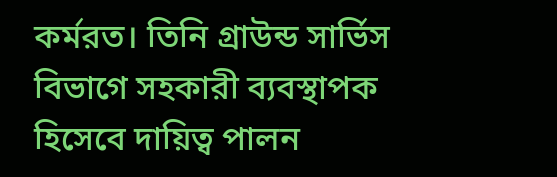কর্মরত। তিনি গ্রাউন্ড সার্ভিস বিভাগে সহকারী ব্যবস্থাপক হিসেবে দায়িত্ব পালন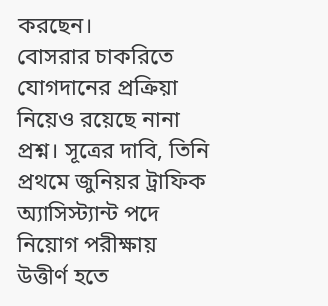করছেন।
বোসরার চাকরিতে যোগদানের প্রক্রিয়া নিয়েও রয়েছে নানা প্রশ্ন। সূত্রের দাবি, তিনি প্রথমে জুনিয়র ট্রাফিক অ্যাসিস্ট্যান্ট পদে নিয়োগ পরীক্ষায় উত্তীর্ণ হতে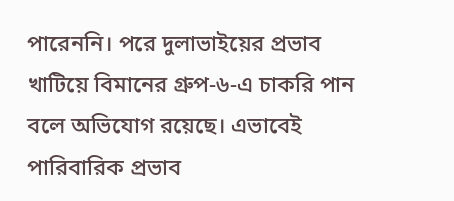পারেননি। পরে দুলাভাইয়ের প্রভাব খাটিয়ে বিমানের গ্রুপ-৬-এ চাকরি পান বলে অভিযোগ রয়েছে। এভাবেই পারিবারিক প্রভাব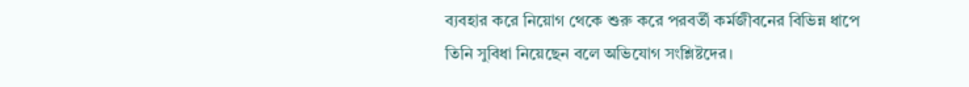ব্যবহার করে নিয়োগ থেকে শুরু করে পরবর্তী কর্মজীবনের বিভিন্ন ধাপে তিনি সুবিধা নিয়েছেন বলে অভিযোগ সংশ্লিষ্টদের।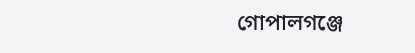গোপালগঞ্জে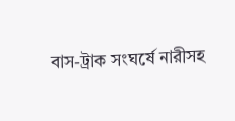বাস-ট্রাক সংঘর্ষে নারীসহ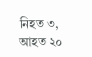নিহত ৩, আহত ২০